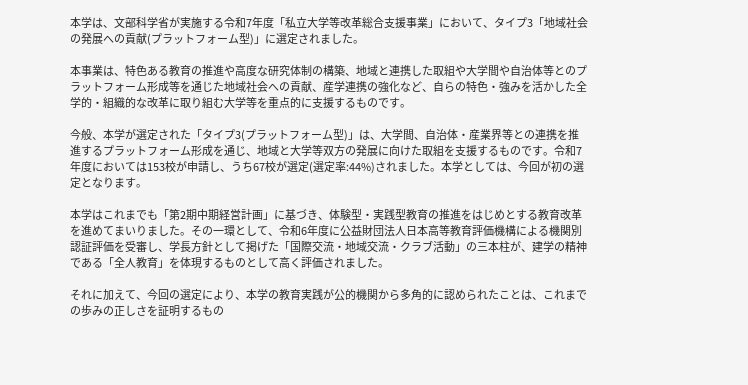本学は、文部科学省が実施する令和7年度「私立大学等改革総合支援事業」において、タイプ3「地域社会の発展への貢献(プラットフォーム型)」に選定されました。

本事業は、特色ある教育の推進や高度な研究体制の構築、地域と連携した取組や大学間や自治体等とのプラットフォーム形成等を通じた地域社会への貢献、産学連携の強化など、自らの特色・強みを活かした全学的・組織的な改革に取り組む大学等を重点的に支援するものです。

今般、本学が選定された「タイプ3(プラットフォーム型)」は、大学間、自治体・産業界等との連携を推進するプラットフォーム形成を通じ、地域と大学等双方の発展に向けた取組を支援するものです。令和7年度においては153校が申請し、うち67校が選定(選定率:44%)されました。本学としては、今回が初の選定となります。

本学はこれまでも「第2期中期経営計画」に基づき、体験型・実践型教育の推進をはじめとする教育改革を進めてまいりました。その一環として、令和6年度に公益財団法人日本高等教育評価機構による機関別認証評価を受審し、学長方針として掲げた「国際交流・地域交流・クラブ活動」の三本柱が、建学の精神である「全人教育」を体現するものとして高く評価されました。

それに加えて、今回の選定により、本学の教育実践が公的機関から多角的に認められたことは、これまでの歩みの正しさを証明するもの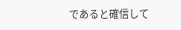であると確信して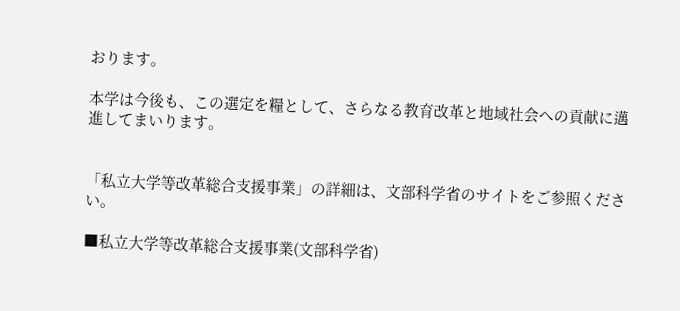おります。

本学は今後も、この選定を糧として、さらなる教育改革と地域社会への貢献に邁進してまいります。


「私立大学等改革総合支援事業」の詳細は、文部科学省のサイトをご参照ください。

■私立大学等改革総合支援事業(文部科学省)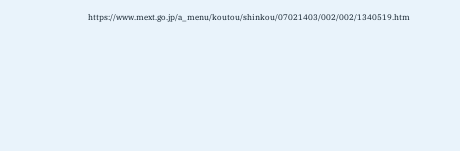https://www.mext.go.jp/a_menu/koutou/shinkou/07021403/002/002/1340519.htm